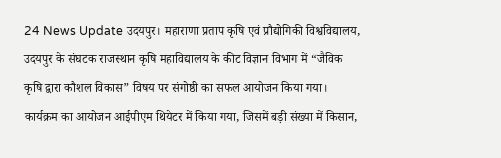24 News Update उदयपुर। महाराणा प्रताप कृषि एवं प्रौद्योगिकी विश्वविद्यालय, उदयपुर के संघटक राजस्थान कृषि महाविद्यालय के कीट विज्ञान विभाग में “जैविक कृषि द्वारा कौशल विकास” विषय पर संगोष्ठी का सफल आयोजन किया गया। कार्यक्रम का आयोजन आईपीएम थियेटर में किया गया, जिसमें बड़ी संख्या में किसान,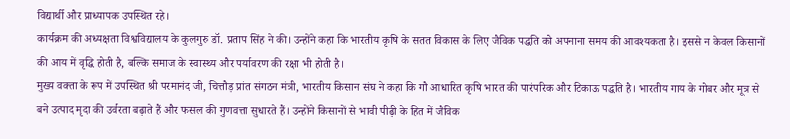विद्यार्थी और प्राध्यापक उपस्थित रहे।
कार्यक्रम की अध्यक्षता विश्वविद्यालय के कुलगुरु डॉ. प्रताप सिंह ने की। उन्होंने कहा कि भारतीय कृषि के सतत विकास के लिए जैविक पद्धति को अपनाना समय की आवश्यकता है। इससे न केवल किसानों की आय में वृद्धि होती है, बल्कि समाज के स्वास्थ्य और पर्यावरण की रक्षा भी होती है।
मुख्य वक्ता के रूप में उपस्थित श्री परमानंद जी, चित्तौड़ प्रांत संगठन मंत्री, भारतीय किसान संघ ने कहा कि गौ आधारित कृषि भारत की पारंपरिक और टिकाऊ पद्धति है। भारतीय गाय के गोबर और मूत्र से बने उत्पाद मृदा की उर्वरता बढ़ाते हैं और फसल की गुणवत्ता सुधारते हैं। उन्होंने किसानों से भावी पीढ़ी के हित में जैविक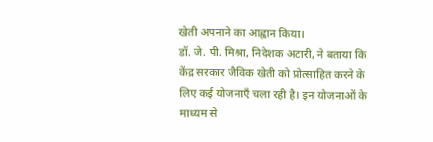खेती अपनाने का आह्वान किया।
डॉ. जे. पी. मिश्रा, निदेशक अटारी, ने बताया कि केंद्र सरकार जैविक खेती को प्रोत्साहित करने के लिए कई योजनाएँ चला रही है। इन योजनाओं के माध्यम से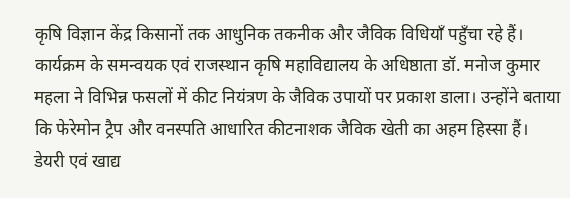कृषि विज्ञान केंद्र किसानों तक आधुनिक तकनीक और जैविक विधियाँ पहुँचा रहे हैं।
कार्यक्रम के समन्वयक एवं राजस्थान कृषि महाविद्यालय के अधिष्ठाता डॉ. मनोज कुमार महला ने विभिन्न फसलों में कीट नियंत्रण के जैविक उपायों पर प्रकाश डाला। उन्होंने बताया कि फेरेमोन ट्रैप और वनस्पति आधारित कीटनाशक जैविक खेती का अहम हिस्सा हैं।
डेयरी एवं खाद्य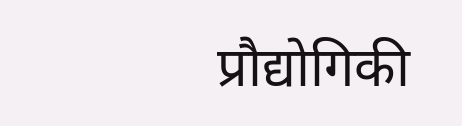प्रौद्योगिकी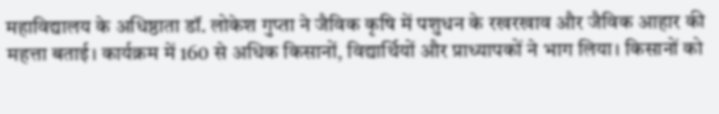महाविद्यालय के अधिष्ठाता डॉ. लोकेश गुप्ता ने जैविक कृषि में पशुधन के रखरखाव और जैविक आहार की महत्ता बताई। कार्यक्रम में 160 से अधिक किसानों, विद्यार्थियों और प्राध्यापकों ने भाग लिया। किसानों को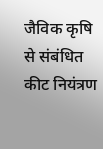जैविक कृषि से संबंधित कीट नियंत्रण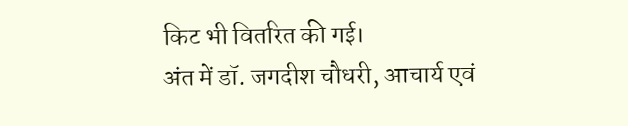किट भी वितरित की गई।
अंत में डॉ. जगदीश चौधरी, आचार्य एवं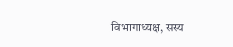विभागाध्यक्ष, सस्य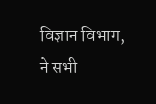विज्ञान विभाग, ने सभी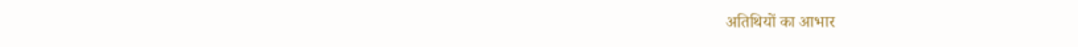अतिथियों का आभार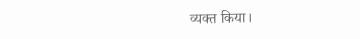व्यक्त किया।